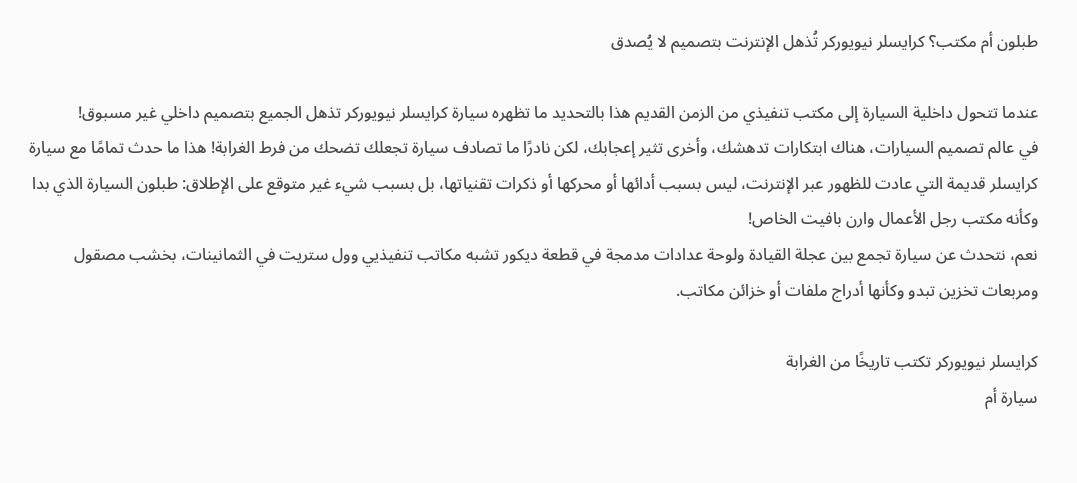طبلون أم مكتب؟ كرايسلر نيويوركر تُذهل الإنترنت بتصميم لا يُصدق

عندما تتحول داخلية السيارة إلى مكتب تنفيذي من الزمن القديم هذا بالتحديد ما تظهره سيارة كرايسلر نيويوركر تذهل الجميع بتصميم داخلي غير مسبوق!
في عالم تصميم السيارات، هناك ابتكارات تدهشك، وأخرى تثير إعجابك، لكن نادرًا ما تصادف سيارة تجعلك تضحك من فرط الغرابة! هذا ما حدث تمامًا مع سيارة كرايسلر قديمة التي عادت للظهور عبر الإنترنت، ليس بسبب أدائها أو محركها أو ذكرات تقنياتها، بل بسبب شيء غير متوقع على الإطلاق: طبلون السيارة الذي بدا وكأنه مكتب رجل الأعمال وارن بافيت الخاص!
نعم، نتحدث عن سيارة تجمع بين عجلة القيادة ولوحة عدادات مدمجة في قطعة ديكور تشبه مكاتب تنفيذيي وول ستريت في الثمانينات، بخشب مصقول ومربعات تخزين تبدو وكأنها أدراج ملفات أو خزائن مكاتب.

كرايسلر نيويوركر تكتب تاريخًا من الغرابة
سيارة أم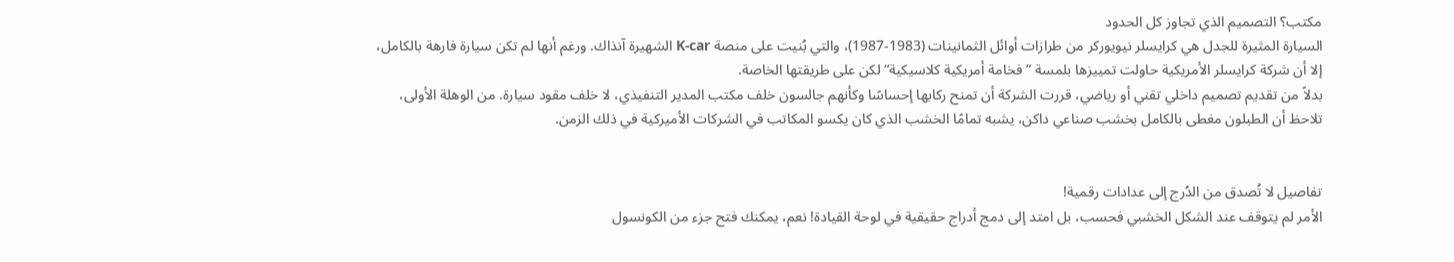مكتب؟ التصميم الذي تجاوز كل الحدود
السيارة المثيرة للجدل هي كرايسلر نيويوركر من طرازات أوائل الثمانينات (1983-1987)، والتي بُنيت على منصة K-car الشهيرة آنذاك. ورغم أنها لم تكن سيارة فارهة بالكامل، إلا أن شركة كرايسلر الأمريكية حاولت تمييزها بلمسة ”فخامة أمريكية كلاسيكية“ لكن على طريقتها الخاصة.
بدلاً من تقديم تصميم داخلي تقني أو رياضي، قررت الشركة أن تمنح ركابها إحساسًا وكأنهم جالسون خلف مكتب المدير التنفيذي، لا خلف مقود سيارة. من الوهلة الأولى، تلاحظ أن الطبلون مغطى بالكامل بخشب صناعي داكن، يشبه تمامًا الخشب الذي كان يكسو المكاتب في الشركات الأميركية في ذلك الزمن.


تفاصيل لا تُصدق من الدُرج إلى عدادات رقمية!
الأمر لم يتوقف عند الشكل الخشبي فحسب، بل امتد إلى دمج أدراج حقيقية في لوحة القيادة! نعم، يمكنك فتح جزء من الكونسول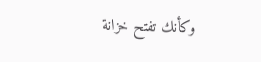وكأنك تفتح خزانة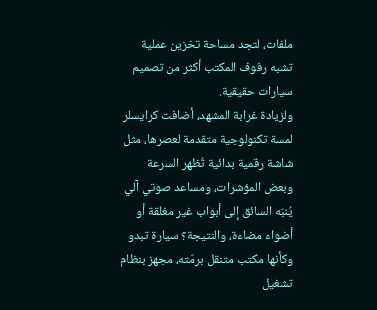ملفات، لتجد مساحة تخزين عملية تشبه رفوف المكتب أكثر من تصميم سيارات حقيقية.
ولزيادة غرابة المشهد، أضافت كرايسلر لمسة تكنولوجية متقدمة لعصرها، مثل شاشة رقمية بدائية تُظهر السرعة وبعض المؤشرات، ومساعد صوتي آلي يُنبّه السائق إلى أبواب غير مغلقة أو أضواء مضاءة، والنتيجة؟ سيارة تبدو وكأنها مكتب متنقل برمّته، مجهز بنظام تشغيل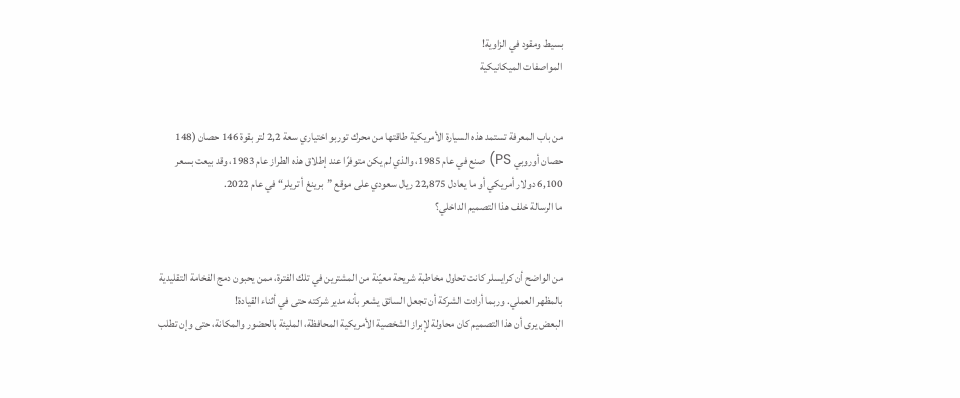بسيط ومقود في الزاوية!
المواصفات الميكانيكية


من باب المعرفة تستمد هذه السيارة الأمريكية طاقتها من محرك توربو اختياري سعة 2,2 لتر بقوة 146 حصان (148 حصان أوروبي PS) صنع في عام 1985، والذي لم يكن متوفرًا عند إطلاق هذه الطراز عام 1983، وقد بيعت بسعر 6,100 دولار أمريكي أو ما يعادل 22,875 ريال سعودي على موقع ”برينغ أ تريلر“ في عام 2022.
ما الرسالة خلف هذا التصميم الداخلي؟


من الواضح أن كرايسلر كانت تحاول مخاطبة شريحة معيّنة من المشترين في تلك الفترة، ممن يحبون دمج الفخامة التقليدية بالمظهر العملي. وربما أرادت الشركة أن تجعل السائق يشعر بأنه مدير شركته حتى في أثناء القيادة!
البعض يرى أن هذا التصميم كان محاولة لإبراز الشخصية الأمريكية المحافظة، المليئة بالحضور والمكانة، حتى وإن تطلب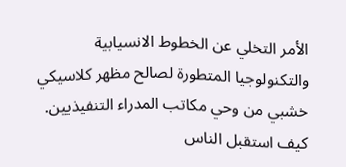الأمر التخلي عن الخطوط الانسيابية والتكنولوجيا المتطورة لصالح مظهر كلاسيكي خشبي من وحي مكاتب المدراء التنفيذيين.
كيف استقبل الناس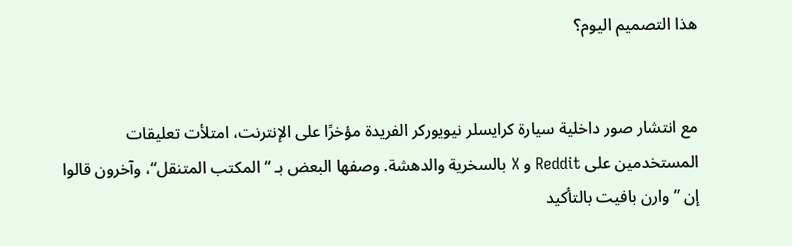هذا التصميم اليوم؟


مع انتشار صور داخلية سيارة كرايسلر نيويوركر الفريدة مؤخرًا على الإنترنت، امتلأت تعليقات المستخدمين على Reddit و X بالسخرية والدهشة. وصفها البعض بـ “المكتب المتنقل“، وآخرون قالوا إن ”وارن بافيت بالتأكيد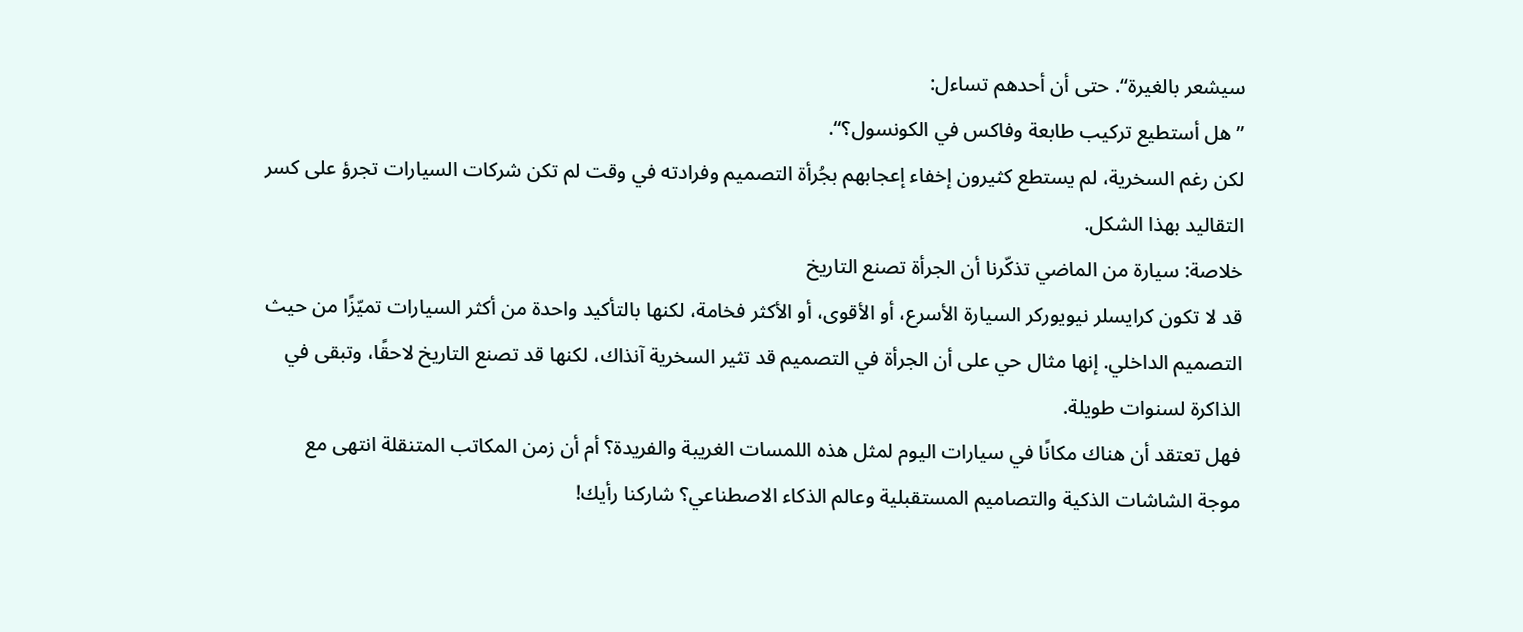سيشعر بالغيرة“. حتى أن أحدهم تساءل:
”هل أستطيع تركيب طابعة وفاكس في الكونسول؟“.
لكن رغم السخرية، لم يستطع كثيرون إخفاء إعجابهم بجُرأة التصميم وفرادته في وقت لم تكن شركات السيارات تجرؤ على كسر التقاليد بهذا الشكل.
خلاصة: سيارة من الماضي تذكّرنا أن الجرأة تصنع التاريخ
قد لا تكون كرايسلر نيويوركر السيارة الأسرع، أو الأقوى، أو الأكثر فخامة، لكنها بالتأكيد واحدة من أكثر السيارات تميّزًا من حيث التصميم الداخلي. إنها مثال حي على أن الجرأة في التصميم قد تثير السخرية آنذاك، لكنها قد تصنع التاريخ لاحقًا، وتبقى في الذاكرة لسنوات طويلة.
فهل تعتقد أن هناك مكانًا في سيارات اليوم لمثل هذه اللمسات الغريبة والفريدة؟ أم أن زمن المكاتب المتنقلة انتهى مع موجة الشاشات الذكية والتصاميم المستقبلية وعالم الذكاء الاصطناعي؟ شاركنا رأيك!